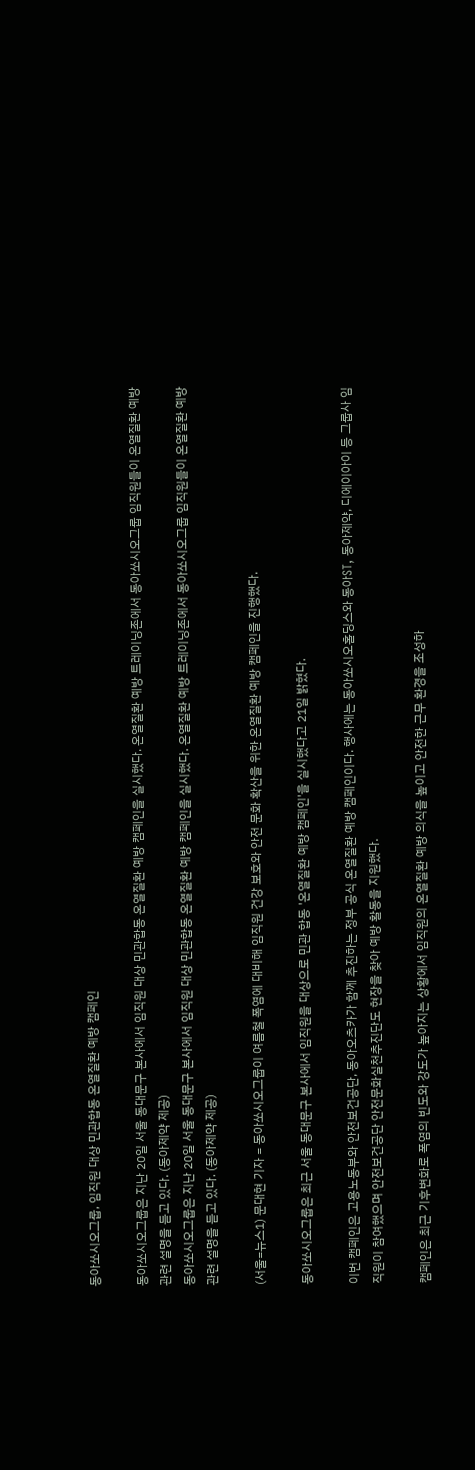동아쏘시오그룹, 임직원 대상 민관합동 온열질환 예방 캠페인

동아쏘시오그룹은 지난 20일 서울 동대문구 본사에서 임직원 대상 민관합동 온열질환 예방 캠페인을 실시했다. 온열질환 예방 트레이닝존에서 동아쏘시오그룹 임직원들이 온열질환 예방 관련 설명을 듣고 있다. (동아제약 제공)
동아쏘시오그룹은 지난 20일 서울 동대문구 본사에서 임직원 대상 민관합동 온열질환 예방 캠페인을 실시했다. 온열질환 예방 트레이닝존에서 동아쏘시오그룹 임직원들이 온열질환 예방 관련 설명을 듣고 있다. (동아제약 제공)

(서울=뉴스1) 문대현 기자 = 동아쏘시오그룹이 여름철 폭염에 대비해 임직원 건강 보호와 안전 문화 확산을 위한 온열질환 예방 캠페인을 진행했다.

동아쏘시오그룹은 최근 서울 동대문구 본사에서 임직원을 대상으로 민관 합동 '온열질환 예방 캠페인'을 실시했다고 21일 밝혔다.

이번 캠페인은 고용노동부와 안전보건공단, 동아오츠카가 함께 추진하는 정부 공식 온열질환 예방 캠페인이다. 행사에는 동아쏘시오홀딩스와 동아ST, 동아제약, 디에이아이 등 그룹사 임직원이 참여했으며 안전보건공단 안전문화실천추진단도 현장을 찾아 예방 활동을 지원했다.

캠페인은 최근 기후변화로 폭염의 빈도와 강도가 높아지는 상황에서 임직원의 온열질환 예방 의식을 높이고 안전한 근무 환경을 조성하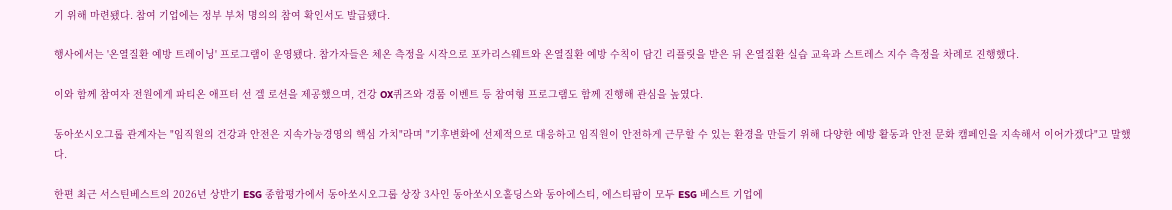기 위해 마련됐다. 참여 기업에는 정부 부처 명의의 참여 확인서도 발급됐다.

행사에서는 '온열질환 예방 트레이닝' 프로그램이 운영됐다. 참가자들은 체온 측정을 시작으로 포카리스웨트와 온열질환 예방 수칙이 담긴 리플릿을 받은 뒤 온열질환 실습 교육과 스트레스 지수 측정을 차례로 진행했다.

이와 함께 참여자 전원에게 파티온 애프터 선 겔 로션을 제공했으며, 건강 OX퀴즈와 경품 이벤트 등 참여형 프로그램도 함께 진행해 관심을 높였다.

동아쏘시오그룹 관계자는 "임직원의 건강과 안전은 지속가능경영의 핵심 가치"라며 "기후변화에 선제적으로 대응하고 임직원이 안전하게 근무할 수 있는 환경을 만들기 위해 다양한 예방 활동과 안전 문화 캠페인을 지속해서 이어가겠다"고 말했다.

한편 최근 서스틴베스트의 2026년 상반기 ESG 종합평가에서 동아쏘시오그룹 상장 3사인 동아쏘시오홀딩스와 동아에스티, 에스티팜이 모두 ESG 베스트 기업에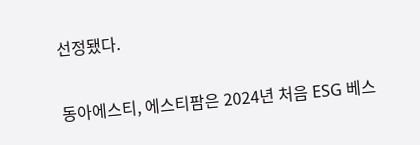선정됐다.

동아에스티, 에스티팜은 2024년 처음 ESG 베스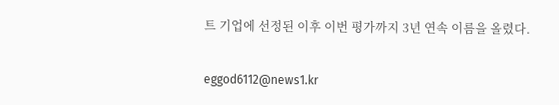트 기업에 선정된 이후 이번 평가까지 3년 연속 이름을 올렸다.

eggod6112@news1.kr